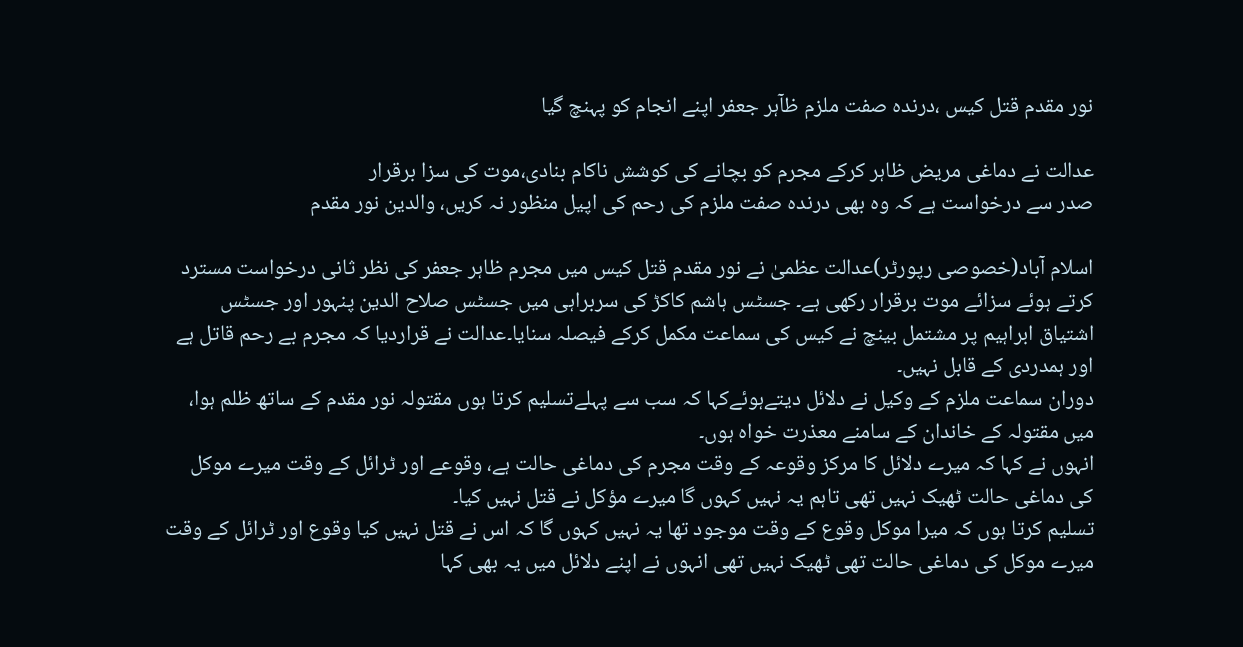نور مقدم قتل کیس ،درندہ صفت ملزم ظآہر جعفر اپنے انجام کو پہنچ گیا

عدالت نے دماغی مریض ظاہر کرکے مجرم کو بچانے کی کوشش ناکام بنادی،موت کی سزا برقرار
صدر سے درخواست ہے کہ وہ بھی درندہ صفت ملزم کی رحم کی اپیل منظور نہ کریں، والدین نور مقدم

اسلام آباد(خصوصی رپورٹر)عدالت عظمیٰ نے نور مقدم قتل کیس میں مجرم ظاہر جعفر کی نظر ثانی درخواست مسترد کرتے ہوئے سزائے موت برقرار رکھی ہے۔ جسٹس ہاشم کاکڑ کی سربراہی میں جسٹس صلاح الدین پنہور اور جسٹس اشتیاق ابراہیم پر مشتمل بینچ نے کیس کی سماعت مکمل کرکے فیصلہ سنایا۔عدالت نے قراردیا کہ مجرم بے رحم قاتل ہے اور ہمدردی کے قابل نہیں۔
دوران سماعت ملزم کے وکیل نے دلائل دیتےہوئےکہا کہ سب سے پہلےتسلیم کرتا ہوں مقتولہ نور مقدم کے ساتھ ظلم ہوا، میں مقتولہ کے خاندان کے سامنے معذرت خواہ ہوں۔
انہوں نے کہا کہ میرے دلائل کا مرکز وقوعہ کے وقت مجرم کی دماغی حالت ہے، وقوعے اور ٹرائل کے وقت میرے موکل کی دماغی حالت ٹھیک نہیں تھی تاہم یہ نہیں کہوں گا میرے مؤکل نے قتل نہیں کیا۔
تسلیم کرتا ہوں کہ میرا موکل وقوع کے وقت موجود تھا یہ نہیں کہوں گا کہ اس نے قتل نہیں کیا وقوع اور ٹرائل کے وقت میرے موکل کی دماغی حالت تھی ٹھیک نہیں تھی انہوں نے اپنے دلائل میں یہ بھی کہا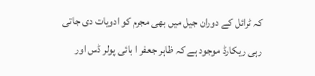کہ ٹرائل کے دوران جیل میں بھی مجرم کو ادویات دی جاتی رہی ریکارڈ موجود ہے کہ ظاہر جعفر ا بائی پولر ڈس اور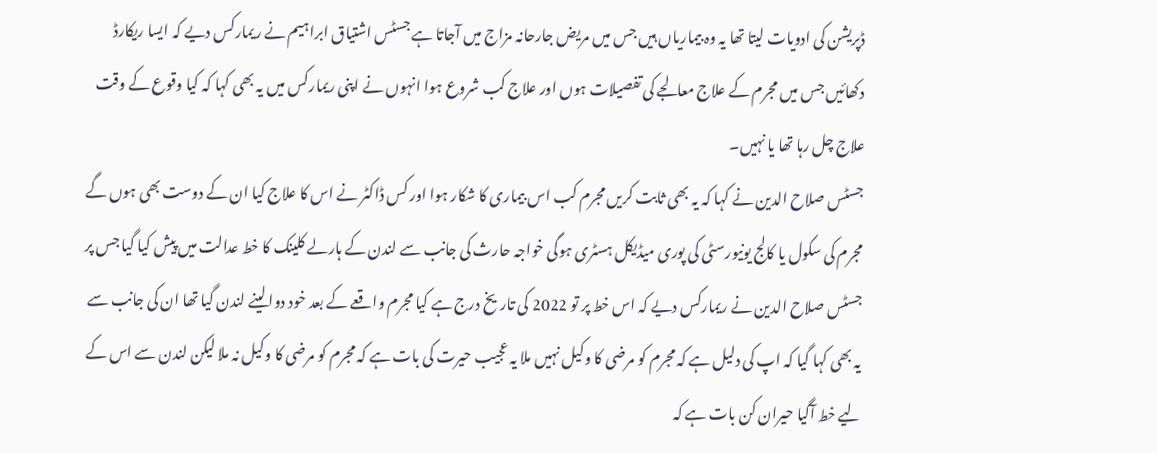ڈپریشن کی ادویات لیتا تھا یہ وہ بیماریاں ہیں جس میں مریض جارحانہ مزاج میں آجاتا ہے جسٹس اشتیاق ابراہیم نے ریمارکس دیے کہ ایسا ریکارڈ دکھائیں جس میں مجرم کے علاج معالجے کی تفصیلات ہوں اور علاج کب شروع ہوا انہوں نے اپنی ریمارکس میں یہ بھی کہا کہ کیا وقوع کے وقت علاج چل رہا تھا یا نہیں۔
جسٹس صلاح الدین نے کہا کہ یہ بھی ثابت کریں مجرم کب اس بیماری کا شکار ہوا اور کس ڈاکٹر نے اس کا علاج کیا ان کے دوست بھی ہوں گے مجرم کی سکول یا کالج یونیورسٹی کی پوری میڈیکل ہسٹری ہوگی خواجہ حارث کی جانب سے لندن کے ہارلے کلینک کا خط عدالت میں پیش کیا گیا جس پر جسٹس صلاح الدین نے ریمارکس دیے کہ اس خط پر تو 2022 کی تاریخ درج ہے کیا مجرم واقعے کے بعد خود دوا لینے لندن گیا تھا ان کی جانب سے یہ بھی کہا گیا کہ اپ کی دلیل ہے کہ مجرم کو مرضی کا وکیل نہیں ملا یہ عجیب حیرت کی بات ہے کہ مجرم کو مرضی کا وکیل نہ ملا لیکن لندن سے اس کے لیے خط آگیا حیران کن بات ہے کہ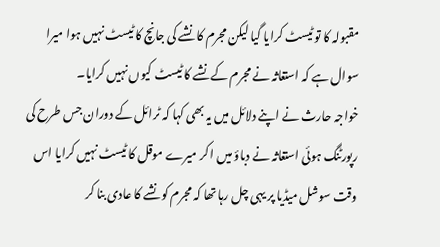مقبولہ کا تو ٹیسٹ کرایا گیا لیکن مجرم کا نشے کی جانچ کا ٹیسٹ نہیں ہوا میرا سوال ہے کہ استغاثہ نے مجرم کے نشے کا ٹیسٹ کیوں نہیں کرایا۔
خواجہ حارث نے اپنے دلائل میں یہ بھی کہا کہ ٹرائل کے دوران جس طرح کی رپورٹنگ ہوئی استغاثہ نے دباؤ میں ا کر میرے موقل کا ٹیسٹ نہیں کرایا اس وقت سوشل میڈیا پر یہی چل رہا تھا کہ مجرم کو نشے کا عادی بنا کر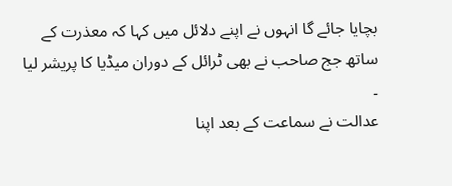بچایا جائے گا انہوں نے اپنے دلائل میں کہا کہ معذرت کے ساتھ جج صاحب نے بھی ٹرائل کے دوران میڈیا کا پریشر لیا ۔
عدالت نے سماعت کے بعد اپنا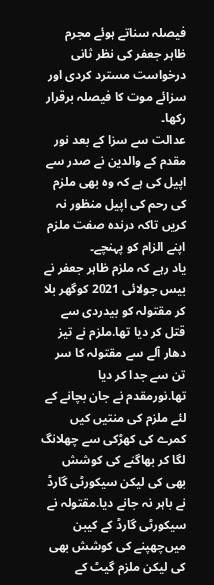فیصلہ سناتے ہوئے مجرم ظاہر جعفر کی نظر ثانی درخواست مسترد کردی اور سزائے موت کا فیصلہ برقرار رکھا۔
عدالت سے سزا کے بعد نور مقدم کے والدین نے صدر سے اپیل کی ہے کہ وہ بھی ملزم کی رحم کی اپیل منظور نہ کریں تاکہ درندہ صفت ملزم اپنے الزام کو پہنچے۔
یاد رہے کہ ملزم ظاہر جعفر نے بیس جولائی 2021 کوگھر بلا کر مقتولہ کو بیدردی سے قتل کر دیا تھا.ملزم نے تیز دھار آلے سے مقتولہ کا سر تن سے جدا کر دیا تھا.نورمقدم نے جان بچانے کے لئے ملزم کی منتیں کیں کمرے کی کھڑکی سے چھلانگ لگا کر بھاگنے کی کوشش بھی کی لیکن سیکورٹی گارڈ نے باہر نہ جانے دیا.مقتولہ نے سیکورٹی گارڈ کے کیبن میں‌چھپنے کی کوشش بھی کی لیکن ملزم گیٹ کے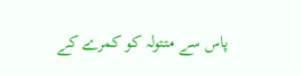پاس سے متتولہ کو کمرے کے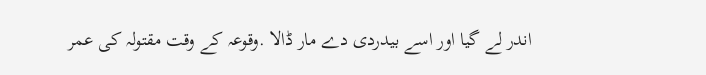اندر لے گیا اور اسے بیدردی دے مار ڈالا .وقوعہ کے وقت مقتولہ کی عمر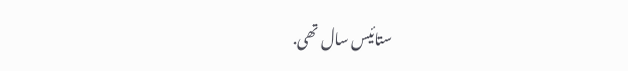ستائیس سال تھی.